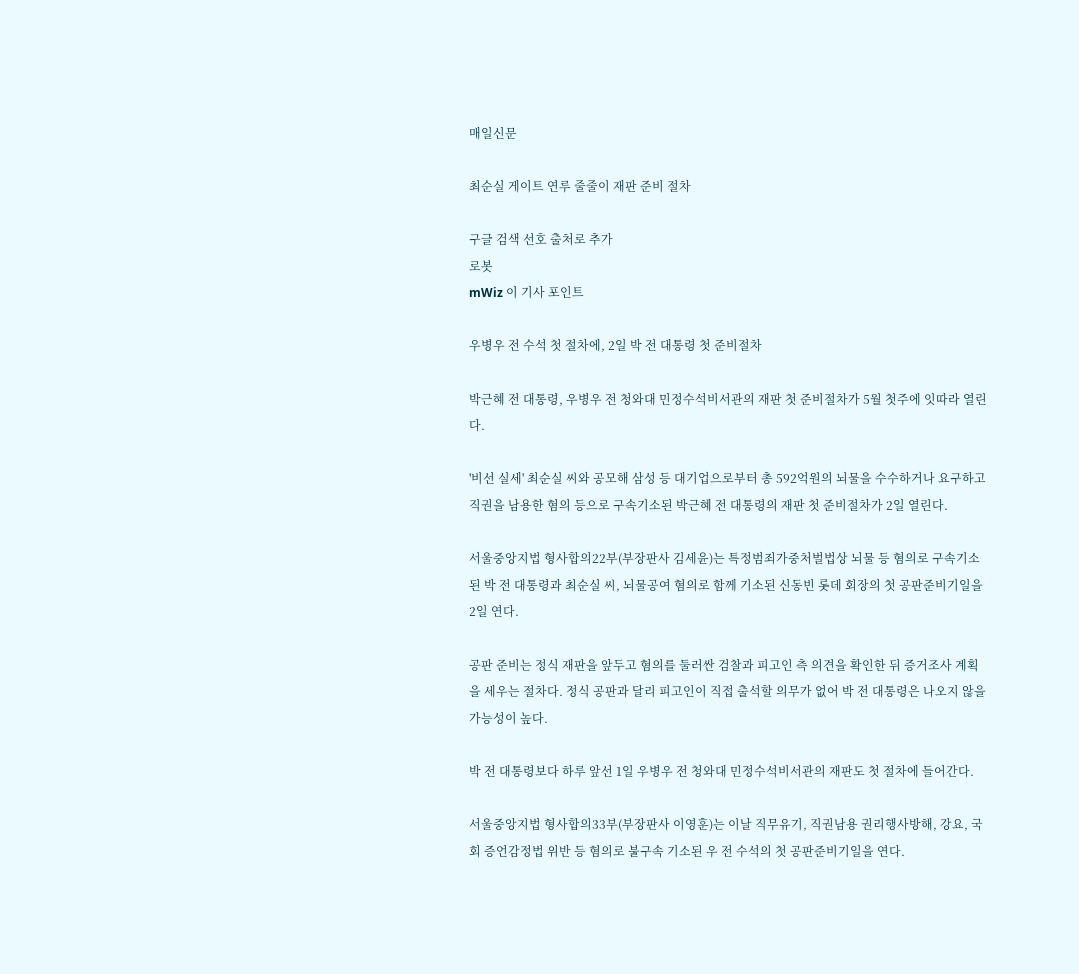매일신문

최순실 게이트 연루 줄줄이 재판 준비 절차

구글 검색 선호 출처로 추가
로봇
mWiz 이 기사 포인트

우병우 전 수석 첫 절차에, 2일 박 전 대통령 첫 준비절차

박근혜 전 대통령, 우병우 전 청와대 민정수석비서관의 재판 첫 준비절차가 5월 첫주에 잇따라 열린다.

'비선 실세' 최순실 씨와 공모해 삼성 등 대기업으로부터 총 592억원의 뇌물을 수수하거나 요구하고 직권을 남용한 혐의 등으로 구속기소된 박근혜 전 대통령의 재판 첫 준비절차가 2일 열린다.

서울중앙지법 형사합의22부(부장판사 김세윤)는 특정범죄가중처벌법상 뇌물 등 혐의로 구속기소된 박 전 대통령과 최순실 씨, 뇌물공여 혐의로 함께 기소된 신동빈 롯데 회장의 첫 공판준비기일을 2일 연다.

공판 준비는 정식 재판을 앞두고 혐의를 둘러싼 검찰과 피고인 측 의견을 확인한 뒤 증거조사 계획을 세우는 절차다. 정식 공판과 달리 피고인이 직접 출석할 의무가 없어 박 전 대통령은 나오지 않을 가능성이 높다.

박 전 대통령보다 하루 앞선 1일 우병우 전 청와대 민정수석비서관의 재판도 첫 절차에 들어간다.

서울중앙지법 형사합의33부(부장판사 이영훈)는 이날 직무유기, 직권남용 권리행사방해, 강요, 국회 증언감정법 위반 등 혐의로 불구속 기소된 우 전 수석의 첫 공판준비기일을 연다.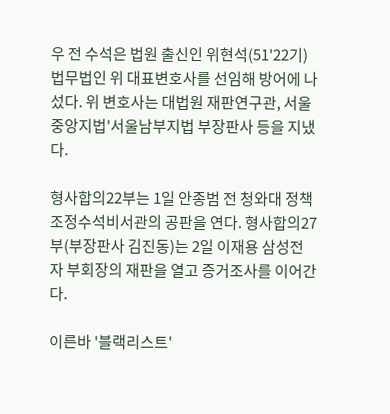우 전 수석은 법원 출신인 위현석(51'22기) 법무법인 위 대표변호사를 선임해 방어에 나섰다. 위 변호사는 대법원 재판연구관, 서울중앙지법'서울남부지법 부장판사 등을 지냈다.

형사합의22부는 1일 안종범 전 청와대 정책조정수석비서관의 공판을 연다. 형사합의27부(부장판사 김진동)는 2일 이재용 삼성전자 부회장의 재판을 열고 증거조사를 이어간다.

이른바 '블랙리스트'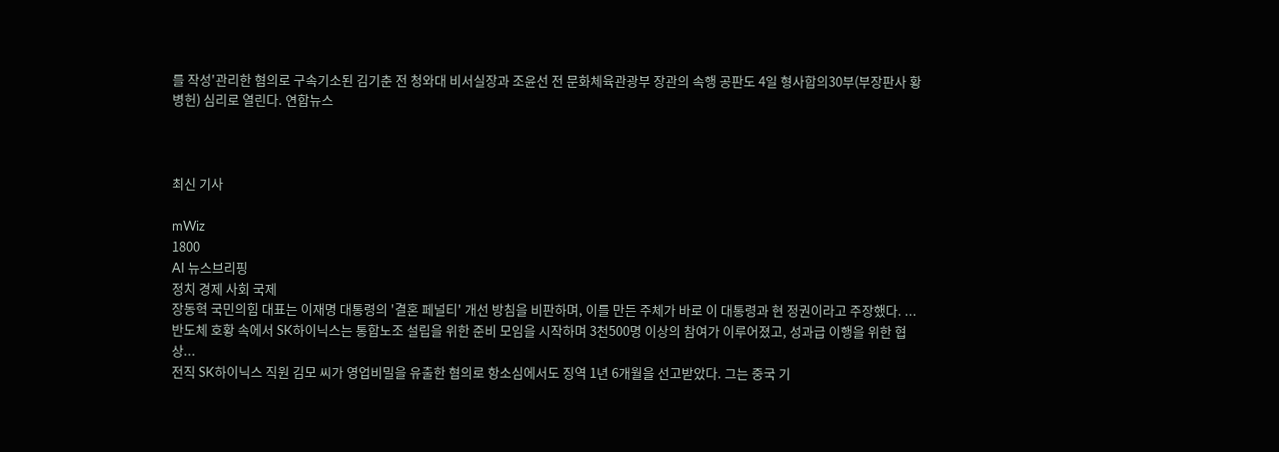를 작성'관리한 혐의로 구속기소된 김기춘 전 청와대 비서실장과 조윤선 전 문화체육관광부 장관의 속행 공판도 4일 형사합의30부(부장판사 황병헌) 심리로 열린다. 연합뉴스



최신 기사

mWiz
1800
AI 뉴스브리핑
정치 경제 사회 국제
장동혁 국민의힘 대표는 이재명 대통령의 '결혼 페널티' 개선 방침을 비판하며, 이를 만든 주체가 바로 이 대통령과 현 정권이라고 주장했다. ...
반도체 호황 속에서 SK하이닉스는 통합노조 설립을 위한 준비 모임을 시작하며 3천500명 이상의 참여가 이루어졌고, 성과급 이행을 위한 협상...
전직 SK하이닉스 직원 김모 씨가 영업비밀을 유출한 혐의로 항소심에서도 징역 1년 6개월을 선고받았다. 그는 중국 기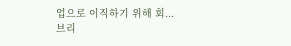업으로 이직하기 위해 회...
브리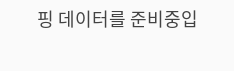핑 데이터를 준비중입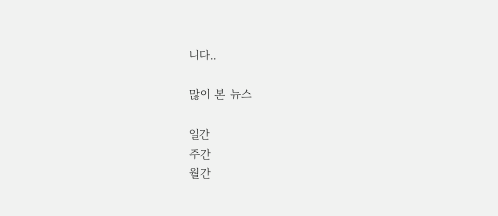니다..

많이 본 뉴스

일간
주간
월간